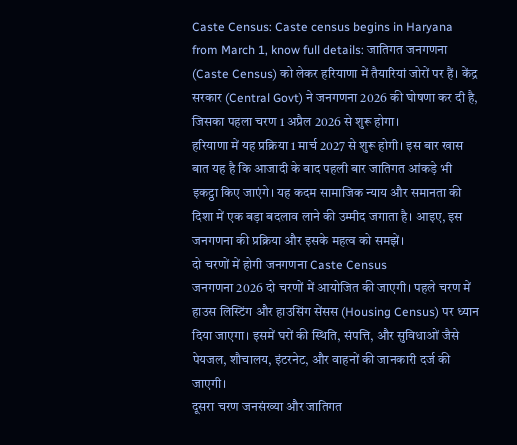Caste Census: Caste census begins in Haryana from March 1, know full details: जातिगत जनगणना (Caste Census) को लेकर हरियाणा में तैयारियां जोरों पर हैं। केंद्र सरकार (Central Govt) ने जनगणना 2026 की घोषणा कर दी है, जिसका पहला चरण 1 अप्रैल 2026 से शुरू होगा।
हरियाणा में यह प्रक्रिया 1 मार्च 2027 से शुरू होगी। इस बार खास बात यह है कि आजादी के बाद पहली बार जातिगत आंकड़े भी इकट्ठा किए जाएंगे। यह कदम सामाजिक न्याय और समानता की दिशा में एक बड़ा बदलाव लाने की उम्मीद जगाता है। आइए, इस जनगणना की प्रक्रिया और इसके महत्व को समझें।
दो चरणों में होगी जनगणना Caste Census
जनगणना 2026 दो चरणों में आयोजित की जाएगी। पहले चरण में हाउस लिस्टिंग और हाउसिंग सेंसस (Housing Census) पर ध्यान दिया जाएगा। इसमें घरों की स्थिति, संपत्ति, और सुविधाओं जैसे पेयजल, शौचालय, इंटरनेट, और वाहनों की जानकारी दर्ज की जाएगी।
दूसरा चरण जनसंख्या और जातिगत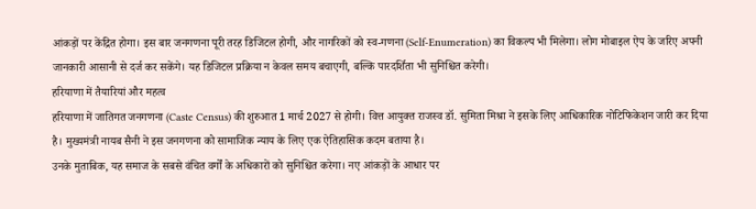आंकड़ों पर केंद्रित होगा। इस बार जनगणना पूरी तरह डिजिटल होगी, और नागरिकों को स्व-गणना (Self-Enumeration) का विकल्प भी मिलेगा। लोग मोबाइल ऐप के जरिए अपनी जानकारी आसानी से दर्ज कर सकेंगे। यह डिजिटल प्रक्रिया न केवल समय बचाएगी, बल्कि पारदर्शिता भी सुनिश्चित करेगी।
हरियाणा में तैयारियां और महत्व
हरियाणा में जातिगत जनगणना (Caste Census) की शुरुआत 1 मार्च 2027 से होगी। वित्त आयुक्त राजस्व डॉ. सुमिता मिश्रा ने इसके लिए आधिकारिक नोटिफिकेशन जारी कर दिया है। मुख्यमंत्री नायब सैनी ने इस जनगणना को सामाजिक न्याय के लिए एक ऐतिहासिक कदम बताया है।
उनके मुताबिक, यह समाज के सबसे वंचित वर्गों के अधिकारों को सुनिश्चित करेगा। नए आंकड़ों के आधार पर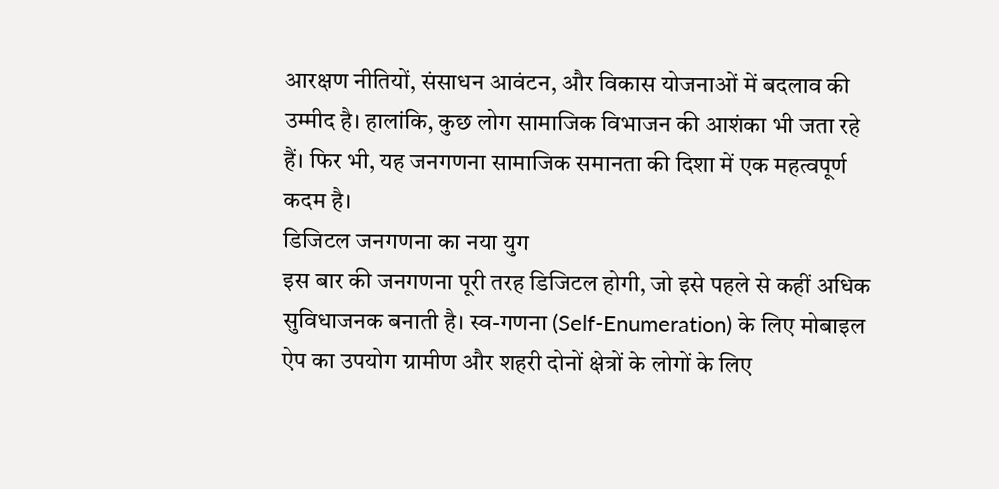आरक्षण नीतियों, संसाधन आवंटन, और विकास योजनाओं में बदलाव की उम्मीद है। हालांकि, कुछ लोग सामाजिक विभाजन की आशंका भी जता रहे हैं। फिर भी, यह जनगणना सामाजिक समानता की दिशा में एक महत्वपूर्ण कदम है।
डिजिटल जनगणना का नया युग
इस बार की जनगणना पूरी तरह डिजिटल होगी, जो इसे पहले से कहीं अधिक सुविधाजनक बनाती है। स्व-गणना (Self-Enumeration) के लिए मोबाइल ऐप का उपयोग ग्रामीण और शहरी दोनों क्षेत्रों के लोगों के लिए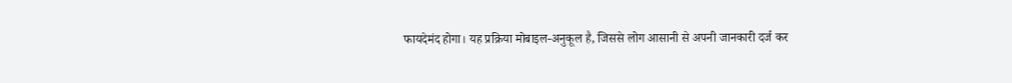फायदेमंद होगा। यह प्रक्रिया मोबाइल-अनुकूल है, जिससे लोग आसानी से अपनी जानकारी दर्ज कर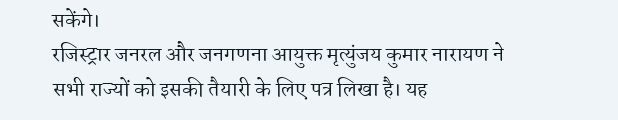सकेंगे।
रजिस्ट्रार जनरल और जनगणना आयुक्त मृत्युंजय कुमार नारायण ने सभी राज्यों को इसकी तैयारी के लिए पत्र लिखा है। यह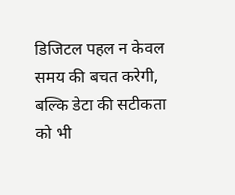डिजिटल पहल न केवल समय की बचत करेगी, बल्कि डेटा की सटीकता को भी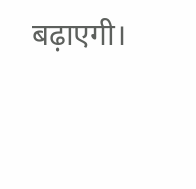बढ़ाएगी।